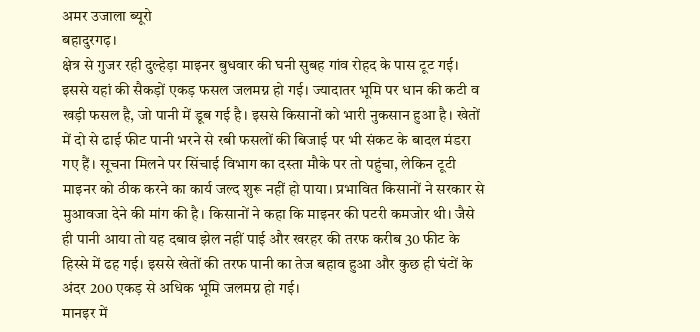अमर उजाला ब्यूरो
बहादुरगढ़।
क्षेत्र से गुजर रही दुल्हेड़ा माइनर बुधवार की घनी सुबह गांव रोहद के पास टूट गई। इससे यहां की सैकड़ों एकड़ फसल जलमग्न हो गई। ज्यादातर भूमि पर धान की कटी व खड़ी फसल है, जो पानी में डूब गई है। इससे किसानों को भारी नुकसान हुआ है। खेतों में दो से ढाई फीट पानी भरने से रबी फसलों की बिजाई पर भी संकट के बादल मंडरा गए हैं। सूचना मिलने पर सिंचाई विभाग का दस्ता मौके पर तो पहुंचा, लेकिन टूटी माइनर को ठीक करने का कार्य जल्द शुरू नहीं हो पाया। प्रभावित किसानों ने सरकार से मुआवजा देने की मांग की है। किसानों ने कहा कि माइनर की पटरी कमजोर थी। जैसे ही पानी आया तो यह दबाव झेल नहीं पाई और खरहर की तरफ करीब 30 फीट के हिस्से में ढह गई। इससे खेतों की तरफ पानी का तेज बहाव हुआ और कुछ ही घंटों के अंदर 200 एकड़ से अधिक भूमि जलमग्न हो गई।
मानइर में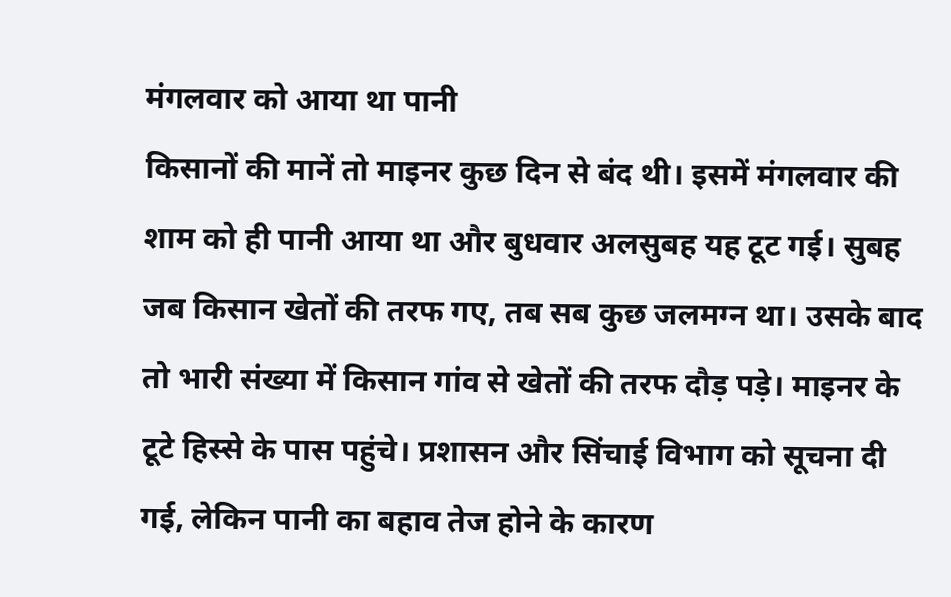मंगलवार को आया था पानी
किसानों की मानें तो माइनर कुछ दिन से बंद थी। इसमें मंगलवार की शाम को ही पानी आया था और बुधवार अलसुबह यह टूट गई। सुबह जब किसान खेतों की तरफ गए, तब सब कुछ जलमग्न था। उसके बाद तो भारी संख्या में किसान गांव से खेतों की तरफ दौड़ पड़े। माइनर के टूटे हिस्से के पास पहुंचे। प्रशासन और सिंचाई विभाग को सूचना दी गई, लेकिन पानी का बहाव तेज होने के कारण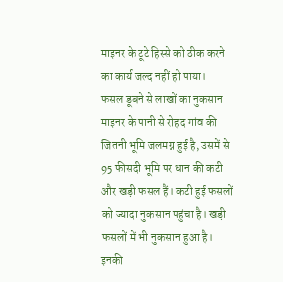माइनर के टूटे हिस्से को ठीक करने का कार्य जल्द नहीं हो पाया।
फसल डूबने से लाखों का नुकसान
माइनर के पानी से रोहद गांव की जितनी भूमि जलमग्न हुई है, उसमें से 95 फीसदी भूमि पर धान की कटी और खड़ी फसल हैं। कटी हुई फसलों को ज्यादा नुकसान पहुंचा है। खड़ी फसलों में भी नुकसान हुआ है। इनकी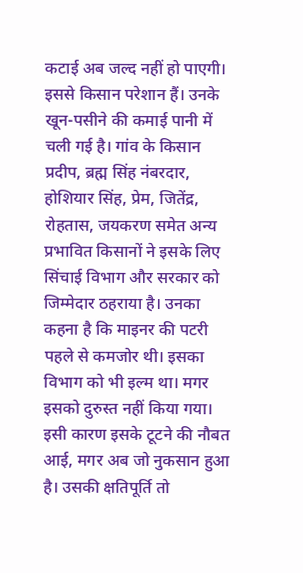कटाई अब जल्द नहीं हो पाएगी। इससे किसान परेशान हैं। उनके खून-पसीने की कमाई पानी में चली गई है। गांव के किसान प्रदीप, ब्रह्म सिंह नंबरदार, होशियार सिंह, प्रेम, जितेंद्र, रोहतास, जयकरण समेत अन्य प्रभावित किसानों ने इसके लिए सिंचाई विभाग और सरकार को जिम्मेदार ठहराया है। उनका कहना है कि माइनर की पटरी पहले से कमजोर थी। इसका विभाग को भी इल्म था। मगर इसको दुरुस्त नहीं किया गया। इसी कारण इसके टूटने की नौबत आई, मगर अब जो नुकसान हुआ है। उसकी क्षतिपूर्ति तो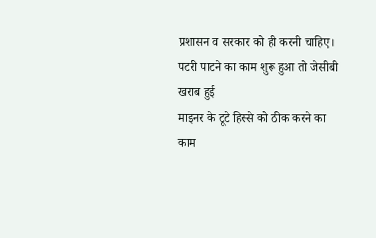प्रशासन व सरकार को ही करनी चाहिए।
पटरी पाटने का काम शुरू हुआ तो जेसीबी खराब हुई
माइनर के टूटे हिस्से को ठीक करने का काम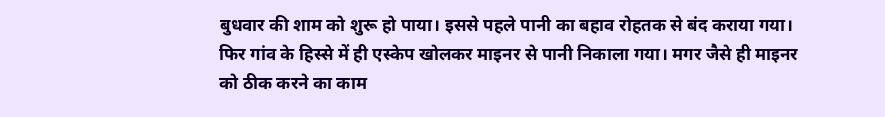बुधवार की शाम को शुरू हो पाया। इससे पहले पानी का बहाव रोहतक से बंद कराया गया। फिर गांव के हिस्से में ही एस्केप खोलकर माइनर से पानी निकाला गया। मगर जैसे ही माइनर को ठीक करने का काम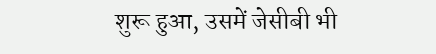शुरू हुआ, उसमें जेसीबी भी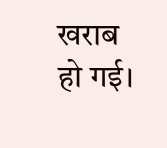खराब हो गई।